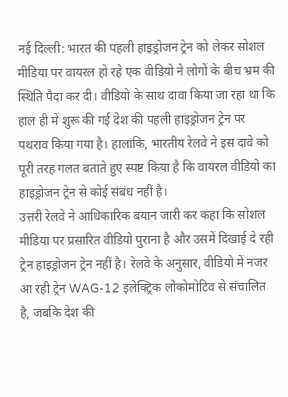नई दिल्ली: भारत की पहली हाइड्रोजन ट्रेन को लेकर सोशल मीडिया पर वायरल हो रहे एक वीडियो ने लोगों के बीच भ्रम की स्थिति पैदा कर दी। वीडियो के साथ दावा किया जा रहा था कि हाल ही में शुरू की गई देश की पहली हाइड्रोजन ट्रेन पर पथराव किया गया है। हालांकि, भारतीय रेलवे ने इस दावे को पूरी तरह गलत बताते हुए स्पष्ट किया है कि वायरल वीडियो का हाइड्रोजन ट्रेन से कोई संबंध नहीं है।
उत्तरी रेलवे ने आधिकारिक बयान जारी कर कहा कि सोशल मीडिया पर प्रसारित वीडियो पुराना है और उसमें दिखाई दे रही ट्रेन हाइड्रोजन ट्रेन नहीं है। रेलवे के अनुसार, वीडियो में नजर आ रही ट्रेन WAG-12 इलेक्ट्रिक लोकोमोटिव से संचालित है, जबकि देश की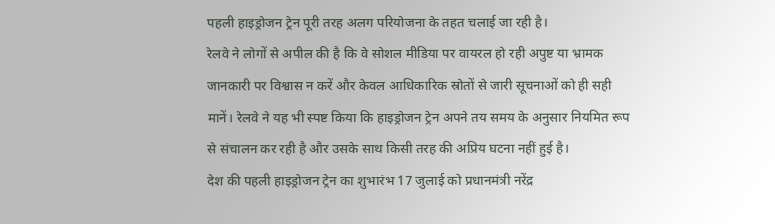पहली हाइड्रोजन ट्रेन पूरी तरह अलग परियोजना के तहत चलाई जा रही है।
रेलवे ने लोगों से अपील की है कि वे सोशल मीडिया पर वायरल हो रही अपुष्ट या भ्रामक जानकारी पर विश्वास न करें और केवल आधिकारिक स्रोतों से जारी सूचनाओं को ही सही मानें। रेलवे ने यह भी स्पष्ट किया कि हाइड्रोजन ट्रेन अपने तय समय के अनुसार नियमित रूप से संचालन कर रही है और उसके साथ किसी तरह की अप्रिय घटना नहीं हुई है।
देश की पहली हाइड्रोजन ट्रेन का शुभारंभ 17 जुलाई को प्रधानमंत्री नरेंद्र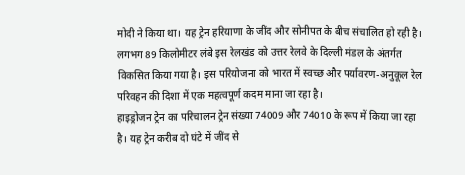मोदी ने किया था। यह ट्रेन हरियाणा के जींद और सोनीपत के बीच संचालित हो रही है। लगभग 89 किलोमीटर लंबे इस रेलखंड को उत्तर रेलवे के दिल्ली मंडल के अंतर्गत विकसित किया गया है। इस परियोजना को भारत में स्वच्छ और पर्यावरण-अनुकूल रेल परिवहन की दिशा में एक महत्वपूर्ण कदम माना जा रहा है।
हाइड्रोजन ट्रेन का परिचालन ट्रेन संख्या 74009 और 74010 के रूप में किया जा रहा है। यह ट्रेन करीब दो घंटे में जींद से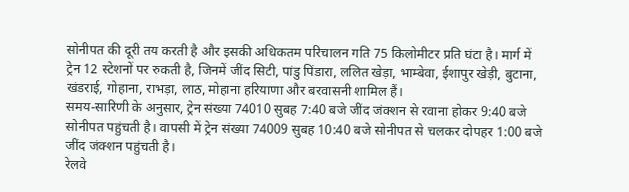सोनीपत की दूरी तय करती है और इसकी अधिकतम परिचालन गति 75 किलोमीटर प्रति घंटा है। मार्ग में ट्रेन 12 स्टेशनों पर रुकती है, जिनमें जींद सिटी, पांडु पिंडारा, ललित खेड़ा, भाम्बेवा, ईशापुर खेड़ी, बुटाना, खंडराई, गोहाना, राभड़ा, लाठ, मोहाना हरियाणा और बरवासनी शामिल हैं।
समय-सारिणी के अनुसार, ट्रेन संख्या 74010 सुबह 7:40 बजे जींद जंक्शन से रवाना होकर 9:40 बजे सोनीपत पहुंचती है। वापसी में ट्रेन संख्या 74009 सुबह 10:40 बजे सोनीपत से चलकर दोपहर 1:00 बजे जींद जंक्शन पहुंचती है।
रेलवे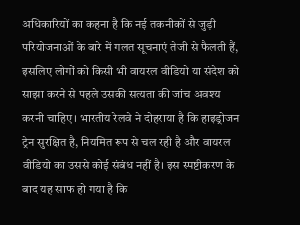अधिकारियों का कहना है कि नई तकनीकों से जुड़ी परियोजनाओं के बारे में गलत सूचनाएं तेजी से फैलती हैं, इसलिए लोगों को किसी भी वायरल वीडियो या संदेश को साझा करने से पहले उसकी सत्यता की जांच अवश्य करनी चाहिए। भारतीय रेलवे ने दोहराया है कि हाइड्रोजन ट्रेन सुरक्षित है, नियमित रूप से चल रही है और वायरल वीडियो का उससे कोई संबंध नहीं है। इस स्पष्टीकरण के बाद यह साफ हो गया है कि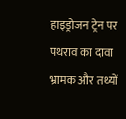हाइड्रोजन ट्रेन पर पथराव का दावा भ्रामक और तथ्यों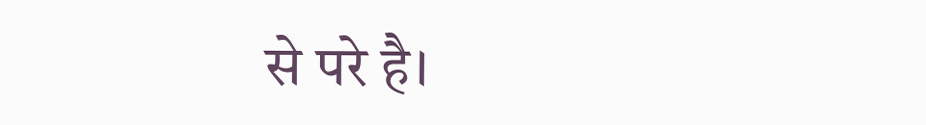से परे है।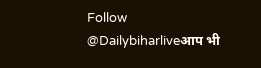Follow @Dailybiharliveआप भी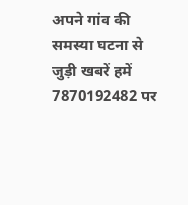अपने गांव की समस्या घटना से जुड़ी खबरें हमें 7870192482 पर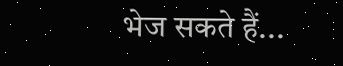भेज सकते हैं...